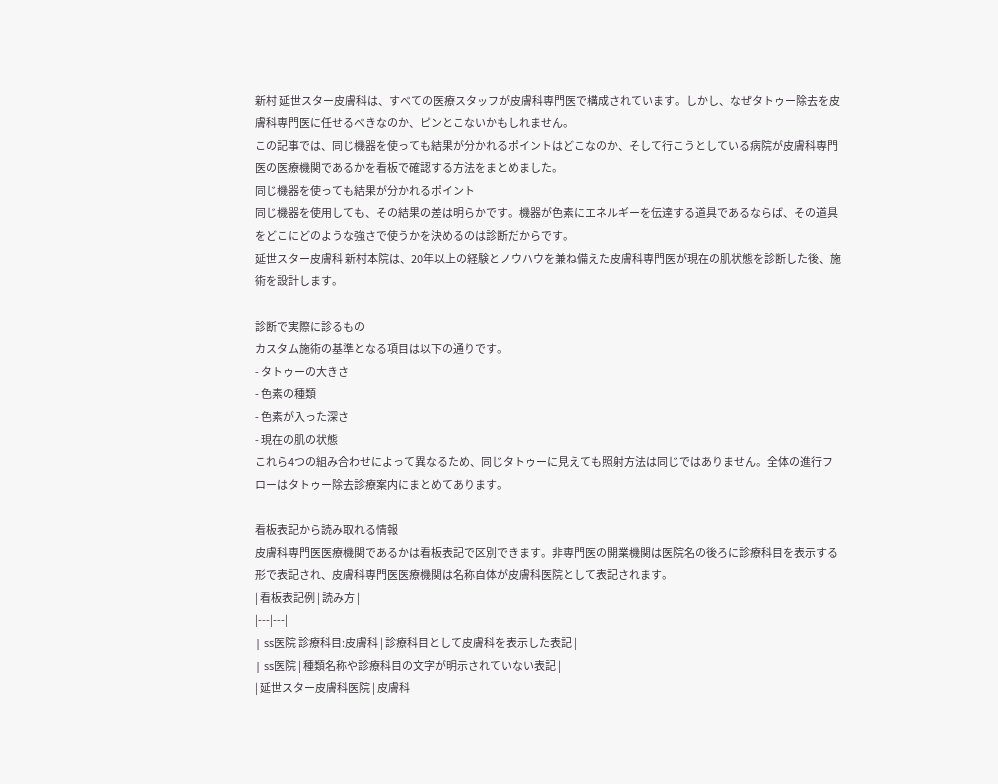新村 延世スター皮膚科は、すべての医療スタッフが皮膚科専門医で構成されています。しかし、なぜタトゥー除去を皮膚科専門医に任せるべきなのか、ピンとこないかもしれません。
この記事では、同じ機器を使っても結果が分かれるポイントはどこなのか、そして行こうとしている病院が皮膚科専門医の医療機関であるかを看板で確認する方法をまとめました。
同じ機器を使っても結果が分かれるポイント
同じ機器を使用しても、その結果の差は明らかです。機器が色素にエネルギーを伝達する道具であるならば、その道具をどこにどのような強さで使うかを決めるのは診断だからです。
延世スター皮膚科 新村本院は、20年以上の経験とノウハウを兼ね備えた皮膚科専門医が現在の肌状態を診断した後、施術を設計します。

診断で実際に診るもの
カスタム施術の基準となる項目は以下の通りです。
- タトゥーの大きさ
- 色素の種類
- 色素が入った深さ
- 現在の肌の状態
これら4つの組み合わせによって異なるため、同じタトゥーに見えても照射方法は同じではありません。全体の進行フローはタトゥー除去診療案内にまとめてあります。

看板表記から読み取れる情報
皮膚科専門医医療機関であるかは看板表記で区別できます。非専門医の開業機関は医院名の後ろに診療科目を表示する形で表記され、皮膚科専門医医療機関は名称自体が皮膚科医院として表記されます。
| 看板表記例 | 読み方 |
|---|---|
| ss医院 診療科目:皮膚科 | 診療科目として皮膚科を表示した表記 |
| ss医院 | 種類名称や診療科目の文字が明示されていない表記 |
| 延世スター皮膚科医院 | 皮膚科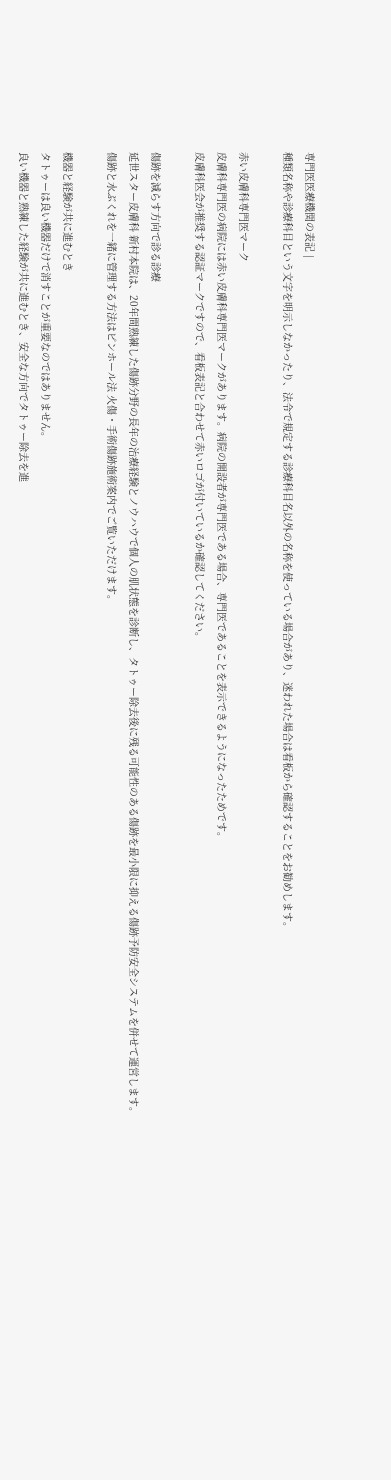専門医医療機関の表記 |
種類名称や診療科目という文字を明示しなかったり、法令で規定する診療科目名以外の名称を使っている場合があり、迷われた場合は看板から確認することをお勧めします。

赤い皮膚科専門医マーク
皮膚科専門医の病院には赤い皮膚科専門医マークがあります。病院の開設者が専門医である場合、専門医であることを表示できるようになったためです。
皮膚科医会が推奨する認証マークですので、看板表記と合わせて赤いロゴが付いているか確認してください。

傷跡を減らす方向で診る診療
延世スター皮膚科 新村本院は、20年間熟練した傷跡分野の長年の治療経験とノウハウで個人の肌状態を診断し、タトゥー除去後に残る可能性のある傷跡を最小限に抑える傷跡予防安全システムを併せて運営します。
傷跡と水ぶくれを一緒に管理する方法はピンホール法 火傷・手術傷跡施術案内でご覧いただけます。

機器と経験が共に進むとき
タトゥーは良い機器だけで消すことが重要なのではありません。
良い機器と熟練した経験が共に進むとき、安全な方向でタトゥー除去を進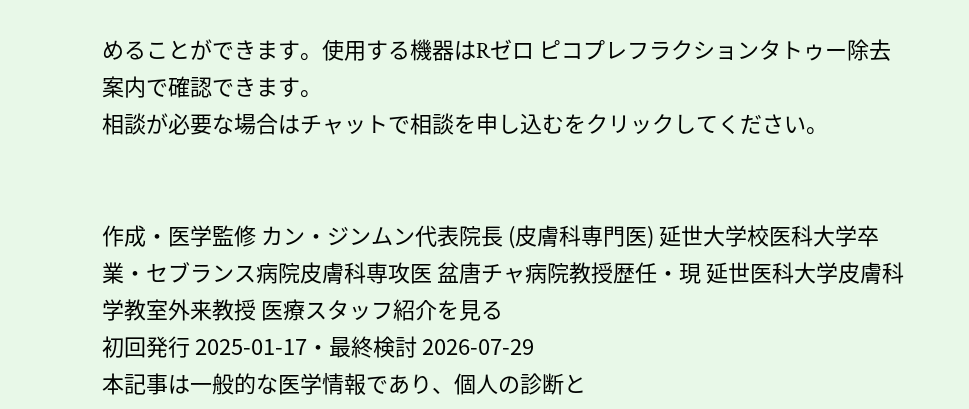めることができます。使用する機器はRゼロ ピコプレフラクションタトゥー除去案内で確認できます。
相談が必要な場合はチャットで相談を申し込むをクリックしてください。


作成・医学監修 カン・ジンムン代表院長 (皮膚科専門医) 延世大学校医科大学卒業・セブランス病院皮膚科専攻医 盆唐チャ病院教授歴任・現 延世医科大学皮膚科学教室外来教授 医療スタッフ紹介を見る
初回発行 2025-01-17・最終検討 2026-07-29
本記事は一般的な医学情報であり、個人の診断と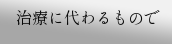治療に代わるもので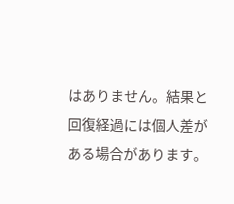はありません。結果と回復経過には個人差がある場合があります。